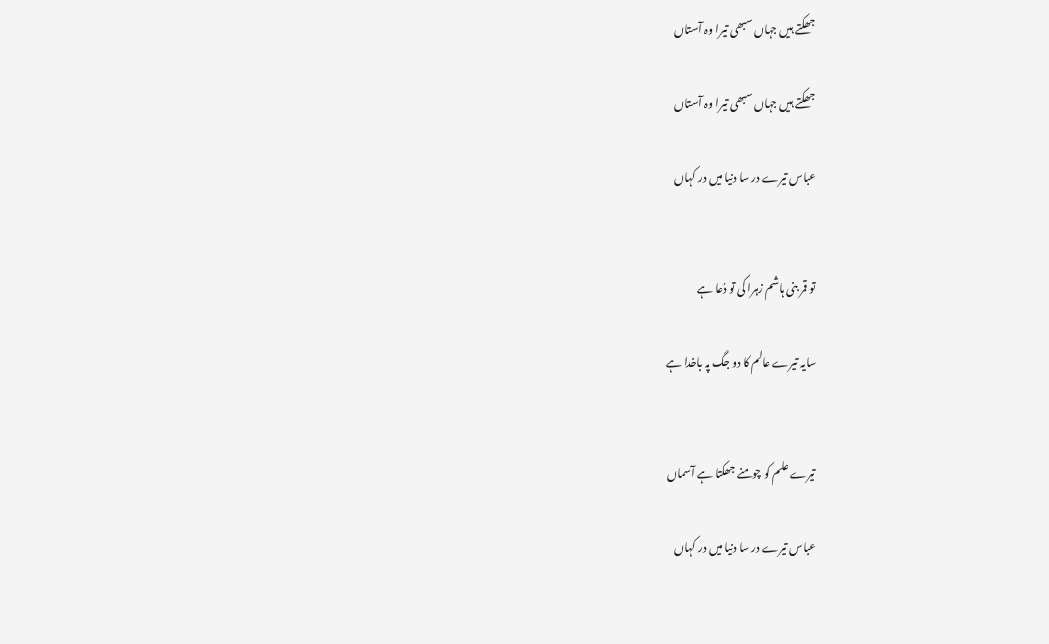جھکتے ہیں جہاں سبھی تیرا وہ آستاں

جھکتے ہیں جہاں سبھی تیرا وہ آستاں

عباس تیرے در سا دنیا میں در کہاں


تو قمر بنی ہاشم زہرا کی تو دُعا ہے

سایہ تیرے عالم کا دو جگ پہ باخدا ہے


تیرے علم کو چومنے جھکتا ہے آسماں

عباس تیرے در سا دنیا میں در کہاں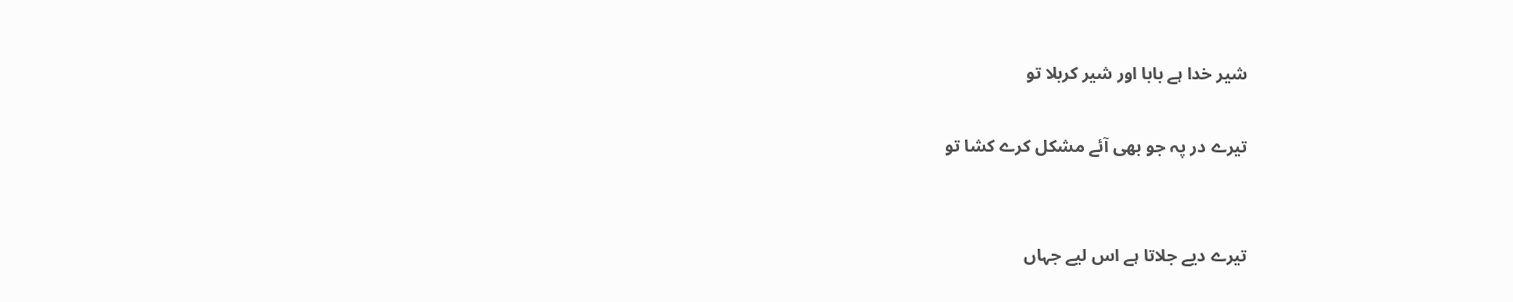شیر خدا ہے بابا اور شیر کربلا تو

تیرے در پہ جو بھی آئے مشکل کرے کشا تو


تیرے دیے جلاتا ہے اس لیے جہاں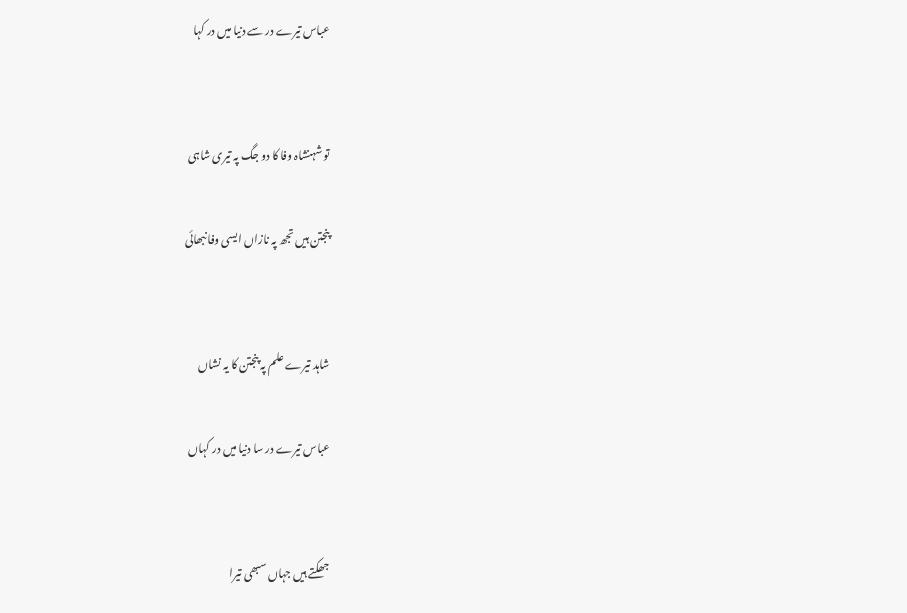عباس تیرے در سے دنیا میں در کہا


تو شہنشاہ وفا کا دو جگ پہ تیری شاہی

پنجتن ہیں تجھ پہ نازاں ایسی وفا نبھائی


شاہد تیرے علم پہ پنجتن کا یہ نشاں

عباس تیرے در سا دنیا میں در کہاں


جھکتے ہیں جہاں سبھی تیرا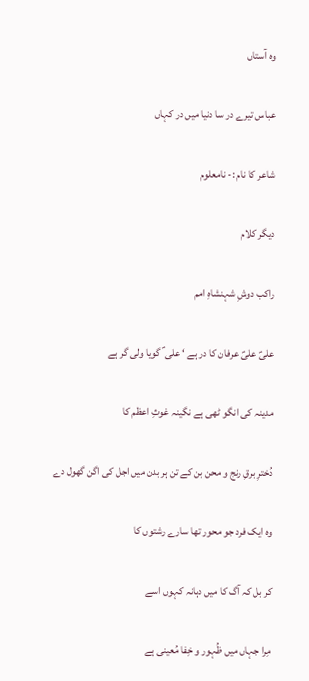وہ آستاں

عباس تیرے در سا دنیا میں در کہاں

شاعر کا نام :- نامعلوم

دیگر کلام

راکب دوشِ شہنشاہِ امم

علیؑ علیؑ عرفان کا در ہے ‘ علی ؑ گویا ولی گر ہے

مدینہ کی انگو ٹھی ہے نگینہ غوثِ اعظم کا

دُخترِ برقِ رنج و محن بن کے تن ہر بدن میں اجل کی اگن گھول دے

وہ ایک فرد جو محور تھا سارے رشتوں کا

کر بل کہ آگ کا میں دہانہ کہوں اسے

مِرا جہاں میں ظُہور و خِفا مُعینی ہے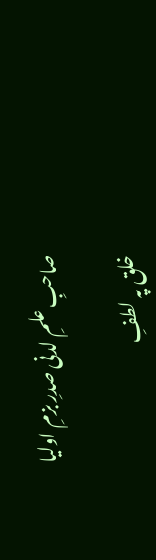صاحبِ علمِ لدنی صدرِ بزمِ اولیا

خلق پہ لطفِ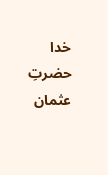خدا حضرتِ عثمان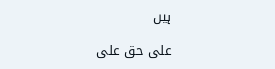ہیں

علی حق علی